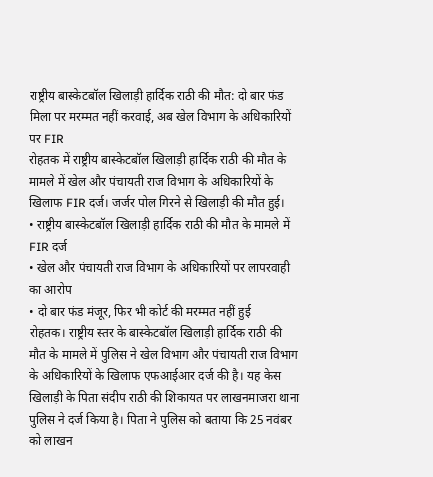राष्ट्रीय बास्केटबॉल खिलाड़ी हार्दिक राठी की मौत: दो बार फंड मिला पर मरम्मत नहीं करवाई, अब खेल विभाग के अधिकारियों पर FIR
रोहतक में राष्ट्रीय बास्केटबॉल खिलाड़ी हार्दिक राठी की मौत के मामले में खेल और पंचायती राज विभाग के अधिकारियों के खिलाफ FIR दर्ज। जर्जर पोल गिरने से खिलाड़ी की मौत हुई।
• राष्ट्रीय बास्केटबॉल खिलाड़ी हार्दिक राठी की मौत के मामले में FIR दर्ज
• खेल और पंचायती राज विभाग के अधिकारियों पर लापरवाही का आरोप
• दो बार फंड मंजूर, फिर भी कोर्ट की मरम्मत नहीं हुई
रोहतक। राष्ट्रीय स्तर के बास्केटबॉल खिलाड़ी हार्दिक राठी की मौत के मामले में पुलिस ने खेल विभाग और पंचायती राज विभाग के अधिकारियों के खिलाफ एफआईआर दर्ज की है। यह केस खिलाड़ी के पिता संदीप राठी की शिकायत पर लाखनमाजरा थाना पुलिस ने दर्ज किया है। पिता ने पुलिस को बताया कि 25 नवंबर को लाखन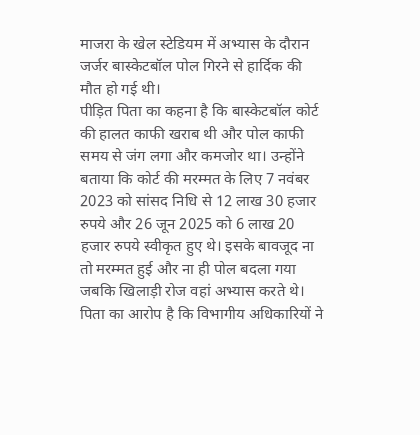माजरा के खेल स्टेडियम में अभ्यास के दौरान जर्जर बास्केटबॉल पोल गिरने से हार्दिक की मौत हो गई थी।
पीड़ित पिता का कहना है कि बास्केटबॉल कोर्ट की हालत काफी खराब थी और पोल काफी समय से जंग लगा और कमजोर था। उन्होंने बताया कि कोर्ट की मरम्मत के लिए 7 नवंबर 2023 को सांसद निधि से 12 लाख 30 हजार रुपये और 26 जून 2025 को 6 लाख 20 हजार रुपये स्वीकृत हुए थे। इसके बावजूद ना तो मरम्मत हुई और ना ही पोल बदला गया जबकि खिलाड़ी रोज वहां अभ्यास करते थे। पिता का आरोप है कि विभागीय अधिकारियों ने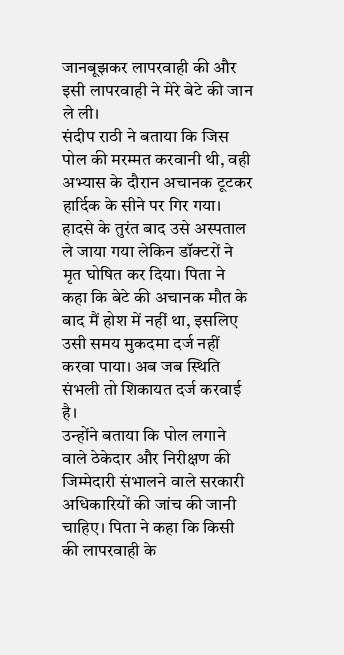जानबूझकर लापरवाही की और इसी लापरवाही ने मेरे बेटे की जान ले ली।
संदीप राठी ने बताया कि जिस पोल की मरम्मत करवानी थी, वही अभ्यास के दौरान अचानक टूटकर हार्दिक के सीने पर गिर गया। हादसे के तुरंत बाद उसे अस्पताल ले जाया गया लेकिन डॉक्टरों ने मृत घोषित कर दिया। पिता ने कहा कि बेटे की अचानक मौत के बाद मैं होश में नहीं था, इसलिए उसी समय मुकदमा दर्ज नहीं करवा पाया। अब जब स्थिति संभली तो शिकायत दर्ज करवाई है।
उन्होंने बताया कि पोल लगाने वाले ठेकेदार और निरीक्षण की जिम्मेदारी संभालने वाले सरकारी अधिकारियों की जांच की जानी चाहिए। पिता ने कहा कि किसी की लापरवाही के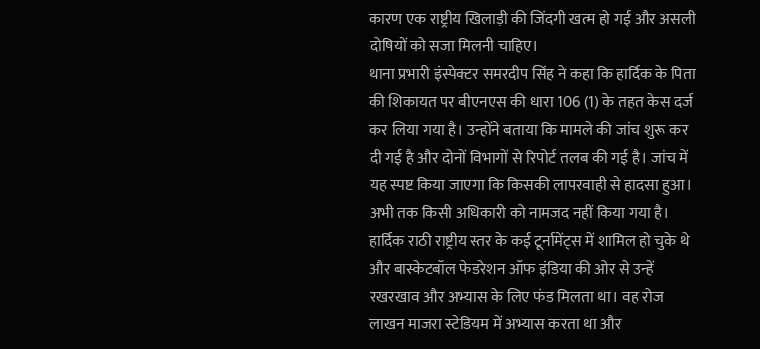कारण एक राष्ट्रीय खिलाड़ी की जिंदगी खत्म हो गई और असली दोषियों को सजा मिलनी चाहिए।
थाना प्रभारी इंस्पेक्टर समरदीप सिंह ने कहा कि हार्दिक के पिता की शिकायत पर बीएनएस की धारा 106 (1) के तहत केस दर्ज कर लिया गया है। उन्होंने बताया कि मामले की जांच शुरू कर दी गई है और दोनों विभागों से रिपोर्ट तलब की गई है। जांच में यह स्पष्ट किया जाएगा कि किसकी लापरवाही से हादसा हुआ। अभी तक किसी अधिकारी को नामजद नहीं किया गया है।
हार्दिक राठी राष्ट्रीय स्तर के कई टूर्नामेंट्स में शामिल हो चुके थे और बास्केटबॉल फेडरेशन ऑफ इंडिया की ओर से उन्हें रखरखाव और अभ्यास के लिए फंड मिलता था। वह रोज लाखन माजरा स्टेडियम में अभ्यास करता था और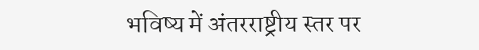भविष्य में अंतरराष्ट्रीय स्तर पर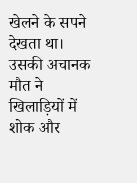खेलने के सपने देखता था। उसकी अचानक मौत ने खिलाड़ियों में शोक और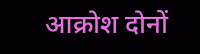आक्रोश दोनों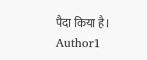पैदा किया है।
Author1